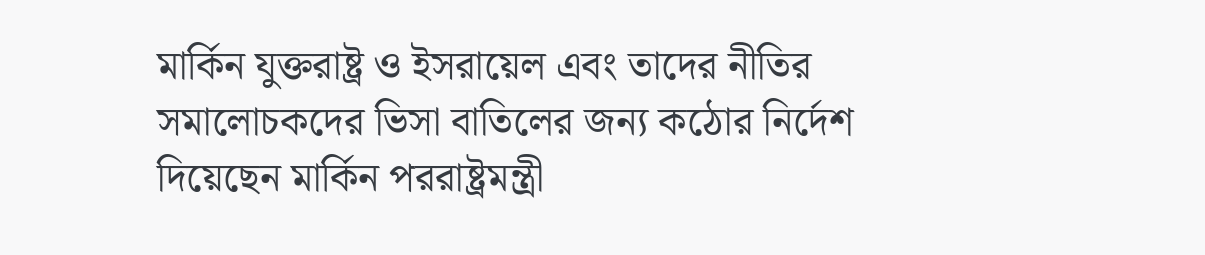মার্কিন যুক্তরাষ্ট্র ও ইসরায়েল এবং তাদের নীতির সমালোচকদের ভিসা বাতিলের জন্য কঠোর নির্দেশ দিয়েছেন মার্কিন পররাষ্ট্রমন্ত্রী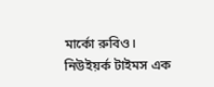মার্কো রুবিও।
নিউইয়র্ক টাইমস এক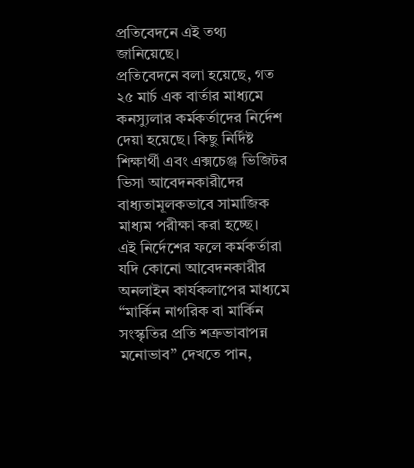প্রতিবেদনে এই তথ্য জানিয়েছে।
প্রতিবেদনে বলা হয়েছে, গত ২৫ মার্চ এক বার্তার মাধ্যমে কনস্যুলার কর্মকর্তাদের নির্দেশ দেয়া হয়েছে। কিছু নির্দিষ্ট শিক্ষার্থী এবং এক্সচেঞ্জ ভিজিটর ভিসা আবেদনকারীদের বাধ্যতামূলকভাবে সামাজিক মাধ্যম পরীক্ষা করা হচ্ছে।
এই নির্দেশের ফলে কর্মকর্তারা যদি কোনো আবেদনকারীর অনলাইন কার্যকলাপের মাধ্যমে “মার্কিন নাগরিক বা মার্কিন সংস্কৃতির প্রতি শত্রুভাবাপন্ন মনোভাব” দেখতে পান,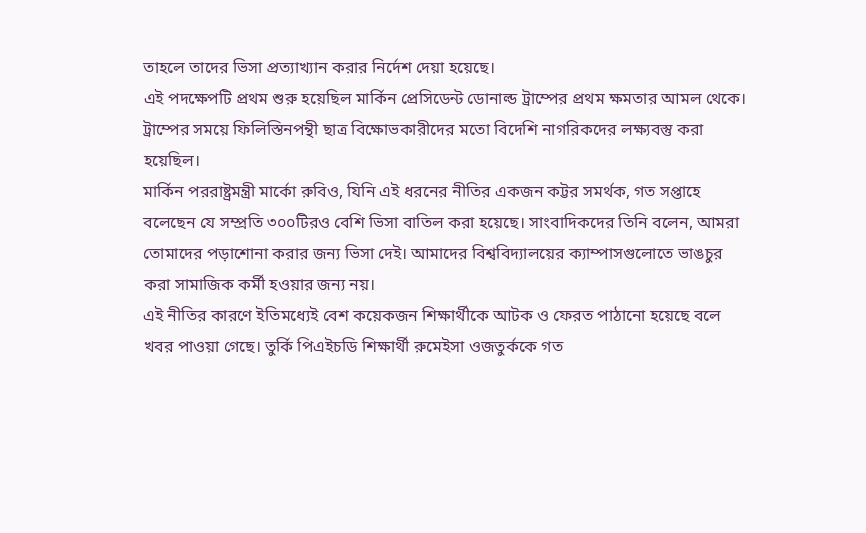তাহলে তাদের ভিসা প্রত্যাখ্যান করার নির্দেশ দেয়া হয়েছে।
এই পদক্ষেপটি প্রথম শুরু হয়েছিল মার্কিন প্রেসিডেন্ট ডোনাল্ড ট্রাম্পের প্রথম ক্ষমতার আমল থেকে। ট্রাম্পের সময়ে ফিলিস্তিনপন্থী ছাত্র বিক্ষোভকারীদের মতো বিদেশি নাগরিকদের লক্ষ্যবস্তু করা হয়েছিল।
মার্কিন পররাষ্ট্রমন্ত্রী মার্কো রুবিও, যিনি এই ধরনের নীতির একজন কট্টর সমর্থক, গত সপ্তাহে বলেছেন যে সম্প্রতি ৩০০টিরও বেশি ভিসা বাতিল করা হয়েছে। সাংবাদিকদের তিনি বলেন, আমরা তোমাদের পড়াশোনা করার জন্য ভিসা দেই। আমাদের বিশ্ববিদ্যালয়ের ক্যাম্পাসগুলোতে ভাঙচুর করা সামাজিক কর্মী হওয়ার জন্য নয়।
এই নীতির কারণে ইতিমধ্যেই বেশ কয়েকজন শিক্ষার্থীকে আটক ও ফেরত পাঠানো হয়েছে বলে খবর পাওয়া গেছে। তুর্কি পিএইচডি শিক্ষার্থী রুমেইসা ওজতুর্ককে গত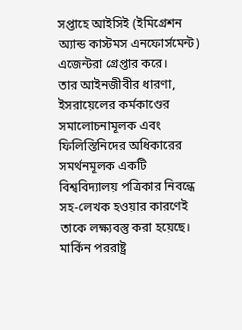সপ্তাহে আইসিই (ইমিগ্রেশন অ্যান্ড কাস্টমস এনফোর্সমেন্ট) এজেন্টরা গ্রেপ্তার করে।
তার আইনজীবীর ধারণা, ইসরায়েলের কর্মকাণ্ডের সমালোচনামূলক এবং ফিলিস্তিনিদের অধিকারের সমর্থনমূলক একটি বিশ্ববিদ্যালয় পত্রিকার নিবন্ধে সহ-লেখক হওয়ার কারণেই তাকে লক্ষ্যবস্তু করা হয়েছে।
মার্কিন পররাষ্ট্র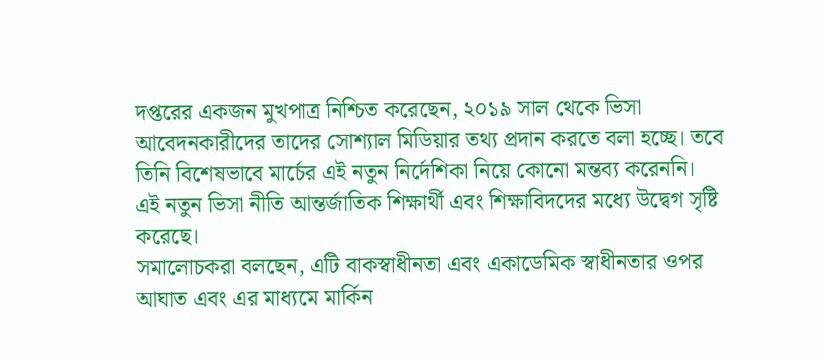দপ্তরের একজন মুখপাত্র নিশ্চিত করেছেন, ২০১৯ সাল থেকে ভিসা আবেদনকারীদের তাদের সোশ্যাল মিডিয়ার তথ্য প্রদান করতে বলা হচ্ছে। তবে তিনি বিশেষভাবে মার্চের এই নতুন নির্দেশিকা নিয়ে কোনো মন্তব্য করেননি।
এই নতুন ভিসা নীতি আন্তর্জাতিক শিক্ষার্থী এবং শিক্ষাবিদদের মধ্যে উদ্বেগ সৃষ্টি করেছে।
সমালোচকরা বলছেন, এটি বাকস্বাধীনতা এবং একাডেমিক স্বাধীনতার ওপর আঘাত এবং এর মাধ্যমে মার্কিন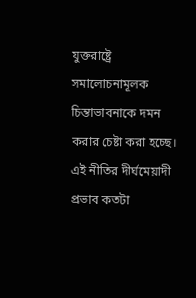যুক্তরাষ্ট্রে সমালোচনামূলক চিন্তাভাবনাকে দমন করার চেষ্টা করা হচ্ছে। এই নীতির দীর্ঘমেয়াদী প্রভাব কতটা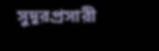সুদূরপ্রসারী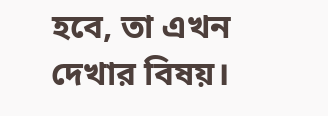হবে, তা এখন দেখার বিষয়।